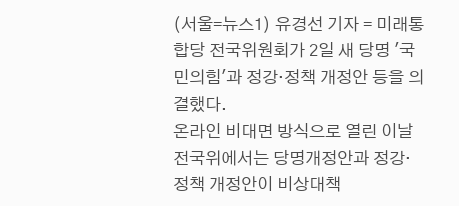(서울=뉴스1) 유경선 기자 = 미래통합당 전국위원회가 2일 새 당명 '국민의힘'과 정강·정책 개정안 등을 의결했다.
온라인 비대면 방식으로 열린 이날 전국위에서는 당명개정안과 정강·정책 개정안이 비상대책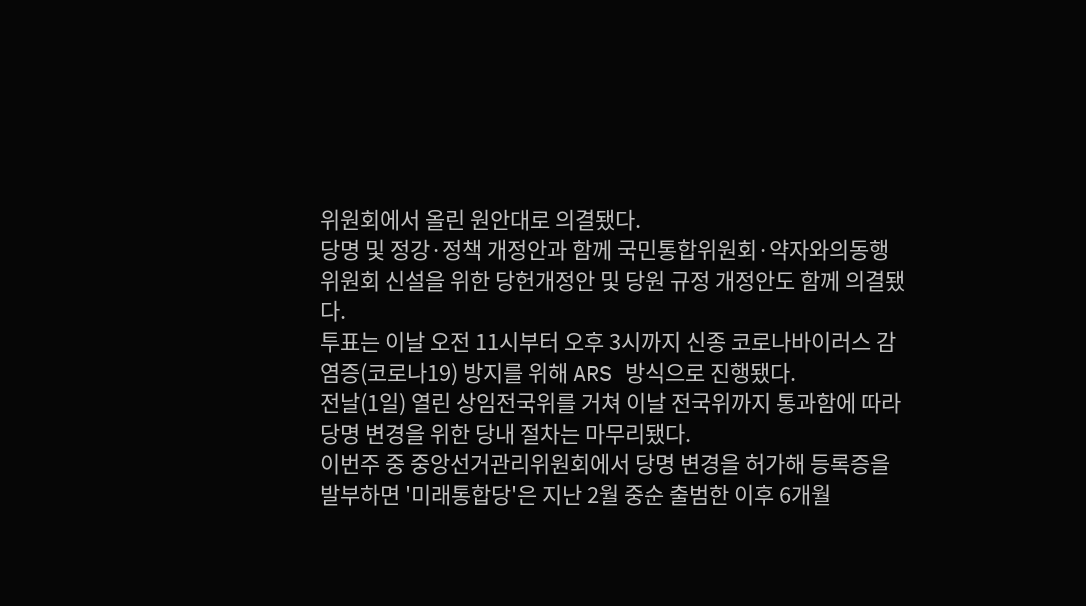위원회에서 올린 원안대로 의결됐다.
당명 및 정강·정책 개정안과 함께 국민통합위원회·약자와의동행위원회 신설을 위한 당헌개정안 및 당원 규정 개정안도 함께 의결됐다.
투표는 이날 오전 11시부터 오후 3시까지 신종 코로나바이러스 감염증(코로나19) 방지를 위해 ARS 방식으로 진행됐다.
전날(1일) 열린 상임전국위를 거쳐 이날 전국위까지 통과함에 따라 당명 변경을 위한 당내 절차는 마무리됐다.
이번주 중 중앙선거관리위원회에서 당명 변경을 허가해 등록증을 발부하면 '미래통합당'은 지난 2월 중순 출범한 이후 6개월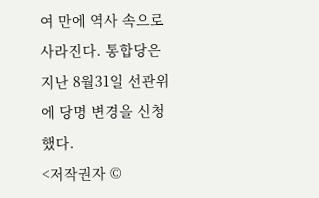여 만에 역사 속으로 사라진다. 통합당은 지난 8월31일 선관위에 당명 변경을 신청했다.
<저작권자 ©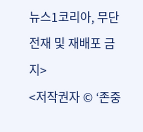뉴스1코리아, 무단전재 및 재배포 금지>
<저작권자 © ‘존중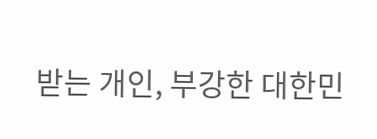받는 개인, 부강한 대한민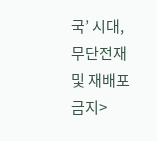국’ 시대, 무단전재 및 재배포 금지>